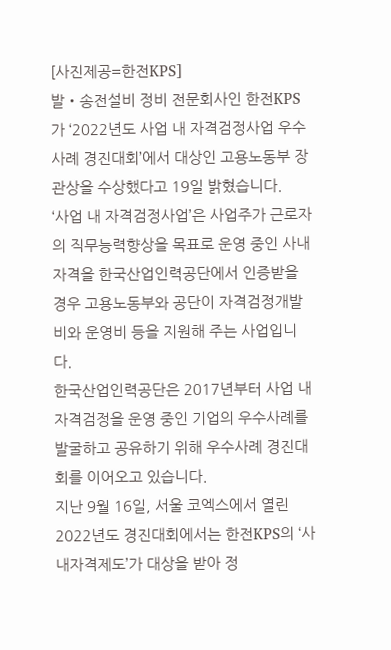[사진제공=한전KPS]
발‧송전설비 정비 전문회사인 한전KPS가 ‘2022년도 사업 내 자격검정사업 우수사례 경진대회’에서 대상인 고용노동부 장관상을 수상했다고 19일 밝혔습니다.
‘사업 내 자격검정사업’은 사업주가 근로자의 직무능력향상을 목표로 운영 중인 사내 자격을 한국산업인력공단에서 인증받을 경우 고용노동부와 공단이 자격검정개발비와 운영비 등을 지원해 주는 사업입니다.
한국산업인력공단은 2017년부터 사업 내 자격검정을 운영 중인 기업의 우수사례를 발굴하고 공유하기 위해 우수사례 경진대회를 이어오고 있습니다.
지난 9월 16일, 서울 코엑스에서 열린 2022년도 경진대회에서는 한전KPS의 ‘사내자격제도’가 대상을 받아 정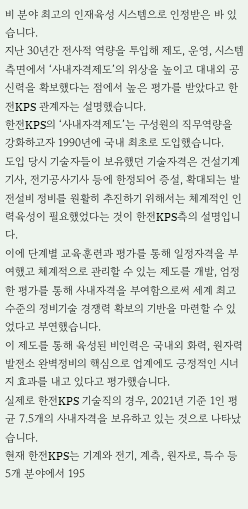비 분야 최고의 인재육성 시스템으로 인정받은 바 있습니다.
지난 30년간 전사적 역량을 투입해 제도, 운영, 시스템 측면에서 ‘사내자격제도’의 위상을 높이고 대내외 공신력을 확보했다는 점에서 높은 평가를 받았다고 한전KPS 관계자는 설명했습니다.
한전KPS의 ‘사내자격제도’는 구성원의 직무역량을 강화하고자 1990년에 국내 최초로 도입했습니다.
도입 당시 기술자들이 보유했던 기술자격은 건설기계기사, 전기공사기사 등에 한정되어 증설, 확대되는 발전설비 정비를 원활히 추진하기 위해서는 체계적인 인력육성이 필요했었다는 것이 한전KPS측의 설명입니다.
이에 단계별 교육훈련과 평가를 통해 일정자격을 부여했고 체계적으로 관리할 수 있는 제도를 개발, 엄정한 평가를 통해 사내자격을 부여함으로써 세계 최고수준의 정비기술 경쟁력 확보의 기반을 마련할 수 있었다고 부연했습니다.
이 제도를 통해 육성된 비인력은 국내외 화력, 원자력 발전소 완벽정비의 핵심으로 업계에도 긍정적인 시너지 효과를 내고 있다고 평가했습니다.
실제로 한전KPS 기술직의 경우, 2021년 기준 1인 평균 7.5개의 사내자격을 보유하고 있는 것으로 나타났습니다.
현재 한전KPS는 기계와 전기, 계측, 원자로, 특수 등 5개 분야에서 195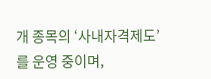개 종목의 ‘사내자격제도’를 운영 중이며,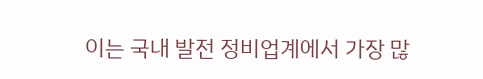이는 국내 발전 정비업계에서 가장 많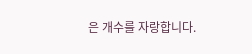은 개수를 자랑합니다.